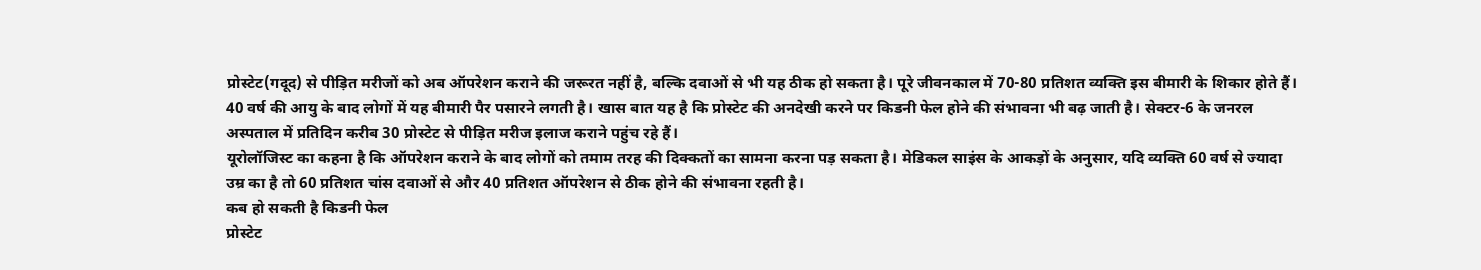प्रोस्टेट(गदूद) से पीड़ित मरीजों को अब ऑपरेशन कराने की जरूरत नहीं है, बल्कि दवाओं से भी यह ठीक हो सकता है। पूरे जीवनकाल में 70-80 प्रतिशत व्यक्ति इस बीमारी के शिकार होते हैं।
40 वर्ष की आयु के बाद लोगों में यह बीमारी पैर पसारने लगती है। खास बात यह है कि प्रोस्टेट की अनदेखी करने पर किडनी फेल होने की संभावना भी बढ़ जाती है। सेक्टर-6 के जनरल अस्पताल में प्रतिदिन करीब 30 प्रोस्टेट से पीड़ित मरीज इलाज कराने पहुंच रहे हैं।
यूरोलॉजिस्ट का कहना है कि ऑपरेशन कराने के बाद लोगों को तमाम तरह की दिक्कतों का सामना करना पड़ सकता है। मेडिकल साइंस के आकड़ों के अनुसार, यदि व्यक्ति 60 वर्ष से ज्यादा उम्र का है तो 60 प्रतिशत चांस दवाओं से और 40 प्रतिशत ऑपरेशन से ठीक होने की संभावना रहती है।
कब हो सकती है किडनी फेल
प्रोस्टेट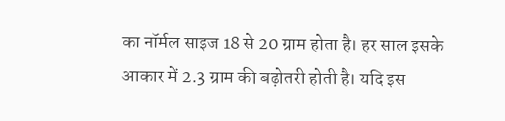का नॉर्मल साइज 18 से 20 ग्राम होता है। हर साल इसके आकार में 2.3 ग्राम की बढ़ोतरी होती है। यदि इस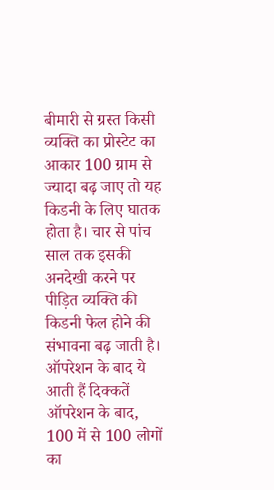बीमारी से ग्रस्त किसी व्यक्ति का प्रोस्टेट का आकार 100 ग्राम से ज्यादा बढ़ जाए तो यह किडनी के लिए घातक होता है। चार से पांच साल तक इसकी अनदेखी करने पर पीड़ित व्यक्ति की किडनी फेल होने की संभावना बढ़ जाती है।
ऑपरेशन के बाद ये आती हैं दिक्कतें
ऑपरेशन के बाद, 100 में से 100 लोगों का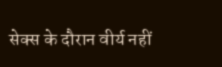सेक्स के दौरान वीर्य नहीं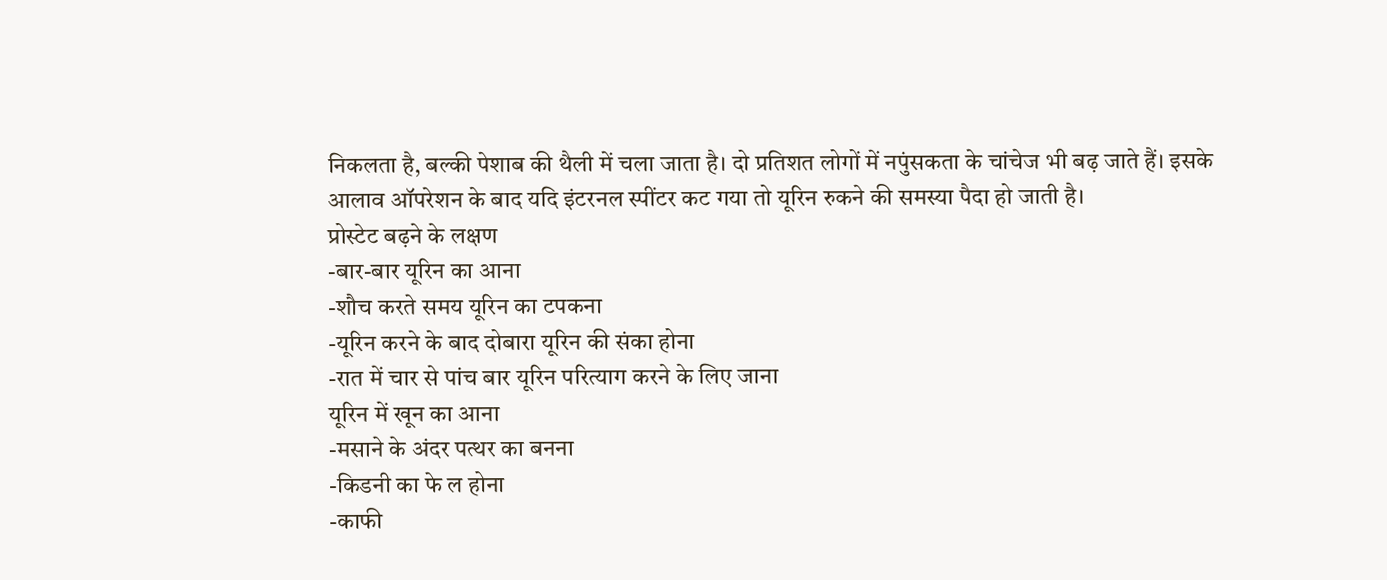निकलता है, बल्की पेशाब की थैली में चला जाता है। दो प्रतिशत लोगों में नपुंसकता के चांचेज भी बढ़ जाते हैं। इसके आलाव ऑपरेशन के बाद यदि इंटरनल स्पींटर कट गया तो यूरिन रुकने की समस्या पैदा हो जाती है।
प्रोस्टेट बढ़ने के लक्षण
-बार-बार यूरिन का आना
-शौच करते समय यूरिन का टपकना
-यूरिन करने के बाद दोबारा यूरिन की संका होना
-रात में चार से पांच बार यूरिन परित्याग करने के लिए जाना
यूरिन में खून का आना
-मसाने के अंदर पत्थर का बनना
-किडनी का फे ल होना
-काफी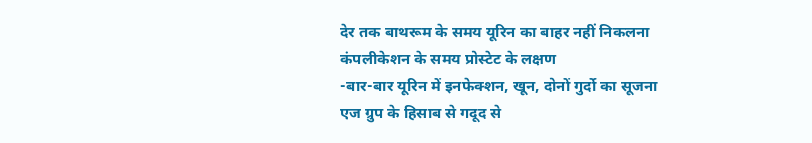देर तक बाथरूम के समय यूरिन का बाहर नहीं निकलना
कंपलीकेशन के समय प्रोस्टेट के लक्षण
-बार-बार यूरिन में इनफेक्शन, खून, दोनों गुर्दो का सूजना
एज ग्रुप के हिसाब से गदूद से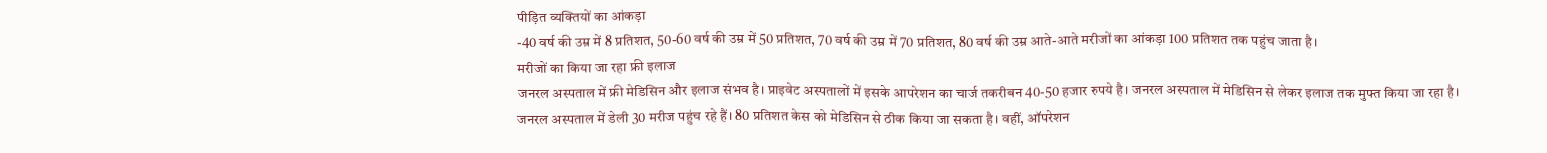पीड़ित व्यक्तियों का आंकड़ा
-40 वर्ष की उम्र में 8 प्रतिशत, 50-60 वर्ष की उम्र में 50 प्रतिशत, 70 वर्ष की उम्र में 70 प्रतिशत, 80 वर्ष की उम्र आते-आते मरीजों का आंकड़ा 100 प्रतिशत तक पहुंच जाता है।
मरीजों का किया जा रहा फ्री इलाज
जनरल अस्पताल में फ्री मेडिसिन और इलाज संभव है। प्राइवेट अस्पतालों में इसके आपरेशन का चार्ज तकरीबन 40-50 हजार रुपये है। जनरल अस्पताल में मेडिसिन से लेकर इलाज तक मुफ्त किया जा रहा है।
जनरल अस्पताल में डेली 30 मरीज पहुंच रहे हैं। 80 प्रतिशत केस को मेडिसिन से ठीक किया जा सकता है। वहीं, ऑपरेशन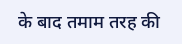के बाद तमाम तरह की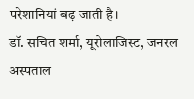परेशानियां बढ़ जाती है।
डॉ. सचित शर्मा, यूरोलाजिस्ट, जनरल अस्पताल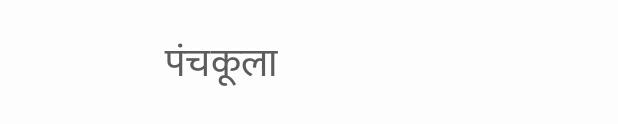पंचकूला